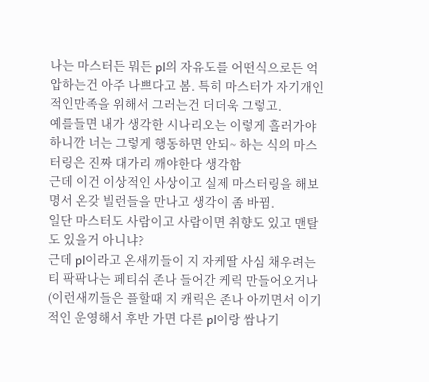나는 마스터든 뭐든 pl의 자유도를 어떤식으로든 억압하는건 아주 나쁘다고 봄. 특히 마스터가 자기개인적인만족을 위해서 그러는건 더더욱 그렇고.
예를들면 내가 생각한 시나리오는 이렇게 흘러가야 하니깐 너는 그렇게 행동하면 안되~ 하는 식의 마스터링은 진짜 대가리 깨야한다 생각함
근데 이건 이상적인 사상이고 실제 마스터링을 해보명서 온갖 빌런들을 만나고 생각이 좀 바뀜.
일단 마스터도 사람이고 사람이면 취향도 있고 맨탈도 있을거 아니냐?
근데 pl이라고 온새끼들이 지 자케딸 사심 채우려는 티 팍팍나는 페티쉬 존나 들어간 케릭 만들어오거나(이런새끼들은 플할때 지 캐릭은 존나 아끼면서 이기적인 운영해서 후반 가면 다른 pl이랑 쌈나기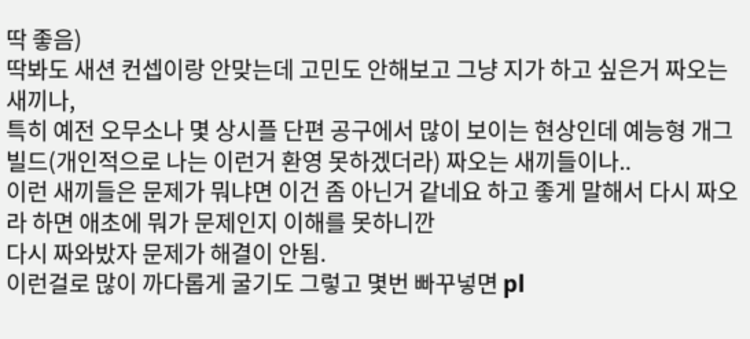딱 좋음)
딱봐도 새션 컨셉이랑 안맞는데 고민도 안해보고 그냥 지가 하고 싶은거 짜오는새끼나,
특히 예전 오무소나 몇 상시플 단편 공구에서 많이 보이는 현상인데 예능형 개그 빌드(개인적으로 나는 이런거 환영 못하겠더라) 짜오는 새끼들이나..
이런 새끼들은 문제가 뭐냐면 이건 좀 아닌거 같네요 하고 좋게 말해서 다시 짜오라 하면 애초에 뭐가 문제인지 이해를 못하니깐
다시 짜와밨자 문제가 해결이 안됨.
이런걸로 많이 까다롭게 굴기도 그렇고 몇번 빠꾸넣면 pl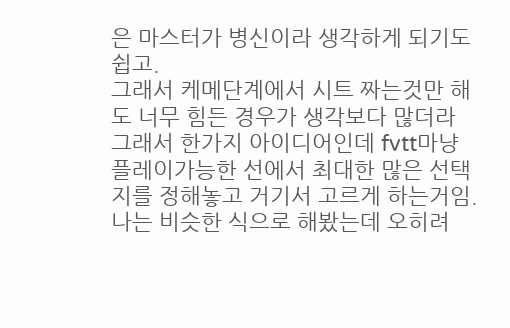은 마스터가 병신이라 생각하게 되기도 쉽고.
그래서 케메단계에서 시트 짜는것만 해도 너무 힘든 경우가 생각보다 많더라
그래서 한가지 아이디어인데 fvtt마냥 플레이가능한 선에서 최대한 많은 선택지를 정해놓고 거기서 고르게 하는거임.
나는 비슷한 식으로 해봤는데 오히려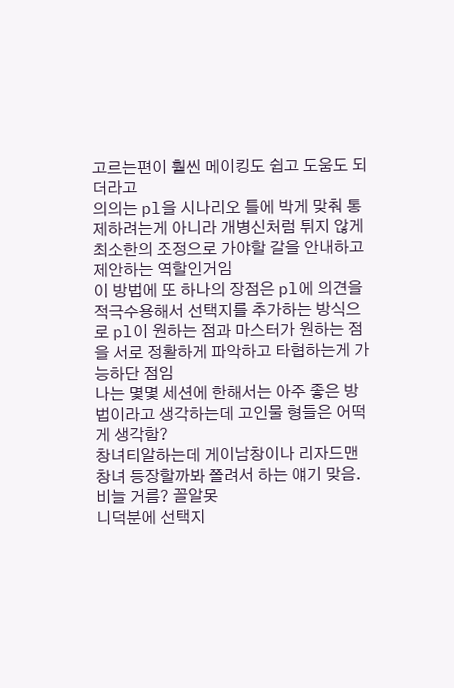고르는편이 훨씬 메이킹도 쉽고 도움도 되더라고
의의는 pl을 시나리오 틀에 박게 맞춰 통제하려는게 아니라 개병신처럼 튀지 않게 최소한의 조정으로 가야할 갈을 안내하고 제안하는 역할인거임
이 방법에 또 하나의 장점은 pl에 의견을 적극수용해서 선택지를 추가하는 방식으로 pl이 원하는 점과 마스터가 원하는 점을 서로 정홛하게 파악하고 타협하는게 가능하단 점임
나는 몇몇 세션에 한해서는 아주 좋은 방법이라고 생각하는데 고인물 형들은 어떡게 생각함?
창녀티알하는데 게이남창이나 리자드맨 창녀 등장할까봐 쫄려서 하는 얘기 맞음.
비늘 거름? 꼴알못
니덕분에 선택지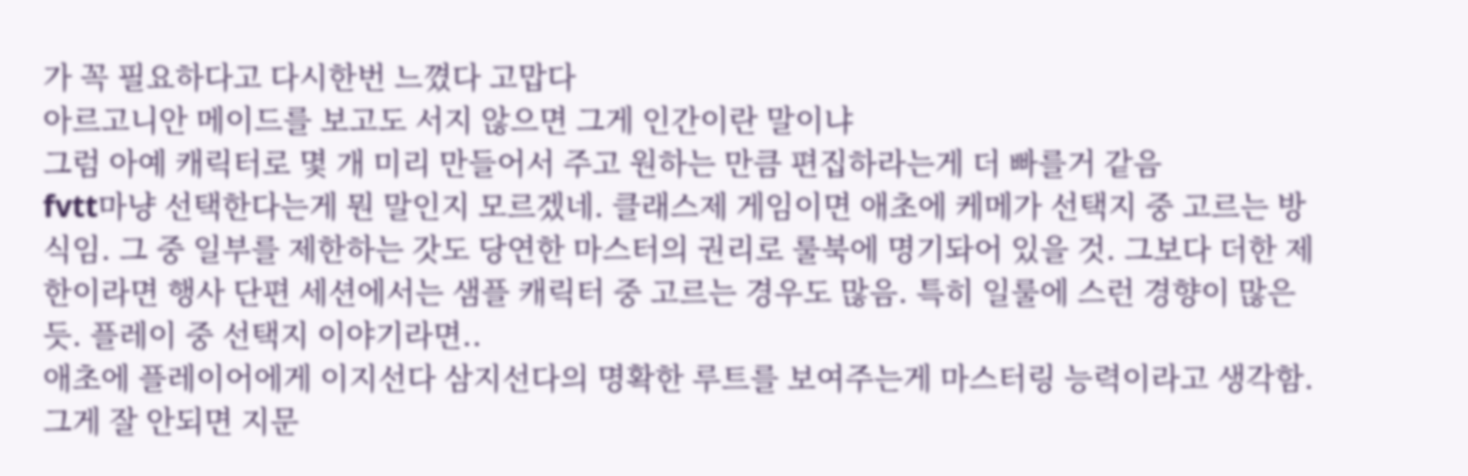가 꼭 필요하다고 다시한번 느꼈다 고맙다
아르고니안 메이드를 보고도 서지 않으면 그게 인간이란 말이냐
그럼 아예 캐릭터로 몇 개 미리 만들어서 주고 원하는 만큼 편집하라는게 더 빠를거 같음
fvtt마냥 선택한다는게 뭔 말인지 모르겠네. 클래스제 게임이면 애초에 케메가 선택지 중 고르는 방식임. 그 중 일부를 제한하는 갓도 당연한 마스터의 권리로 룰북에 명기돠어 있을 것. 그보다 더한 제한이라면 행사 단편 세션에서는 샘플 캐릭터 중 고르는 경우도 많음. 특히 일룰에 스런 경향이 많은 듯. 플레이 중 선택지 이야기라면..
애초에 플레이어에게 이지선다 삼지선다의 명확한 루트를 보여주는게 마스터링 능력이라고 생각함. 그게 잘 안되면 지문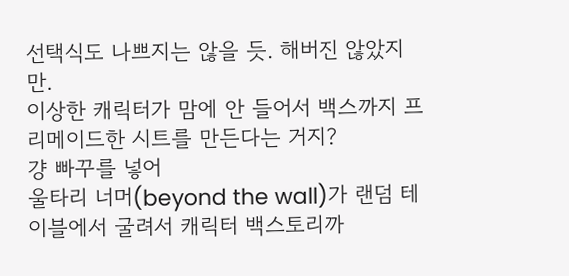선택식도 나쁘지는 않을 듯. 해버진 않았지만.
이상한 캐릭터가 맘에 안 들어서 백스까지 프리메이드한 시트를 만든다는 거지?
걍 빠꾸를 넣어
울타리 너머(beyond the wall)가 랜덤 테이블에서 굴려서 캐릭터 백스토리까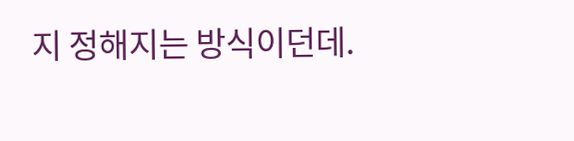지 정해지는 방식이던데.